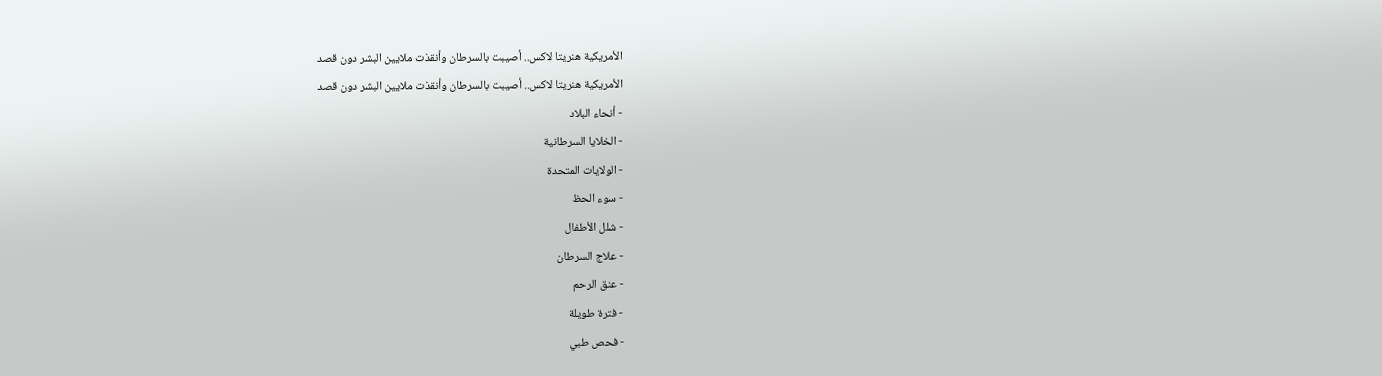الأمريكية هنريتا لاكس.. أصيبت بالسرطان وأنقذت ملايين البشر دون قصد
الأمريكية هنريتا لاكس.. أصيبت بالسرطان وأنقذت ملايين البشر دون قصد
- أنحاء البلاد
- الخلايا السرطانية
- الولايات المتحدة
- سوء الحظ
- شلل الأطفال
- علاج السرطان
- عنق الرحم
- فترة طويلة
- فحص طبي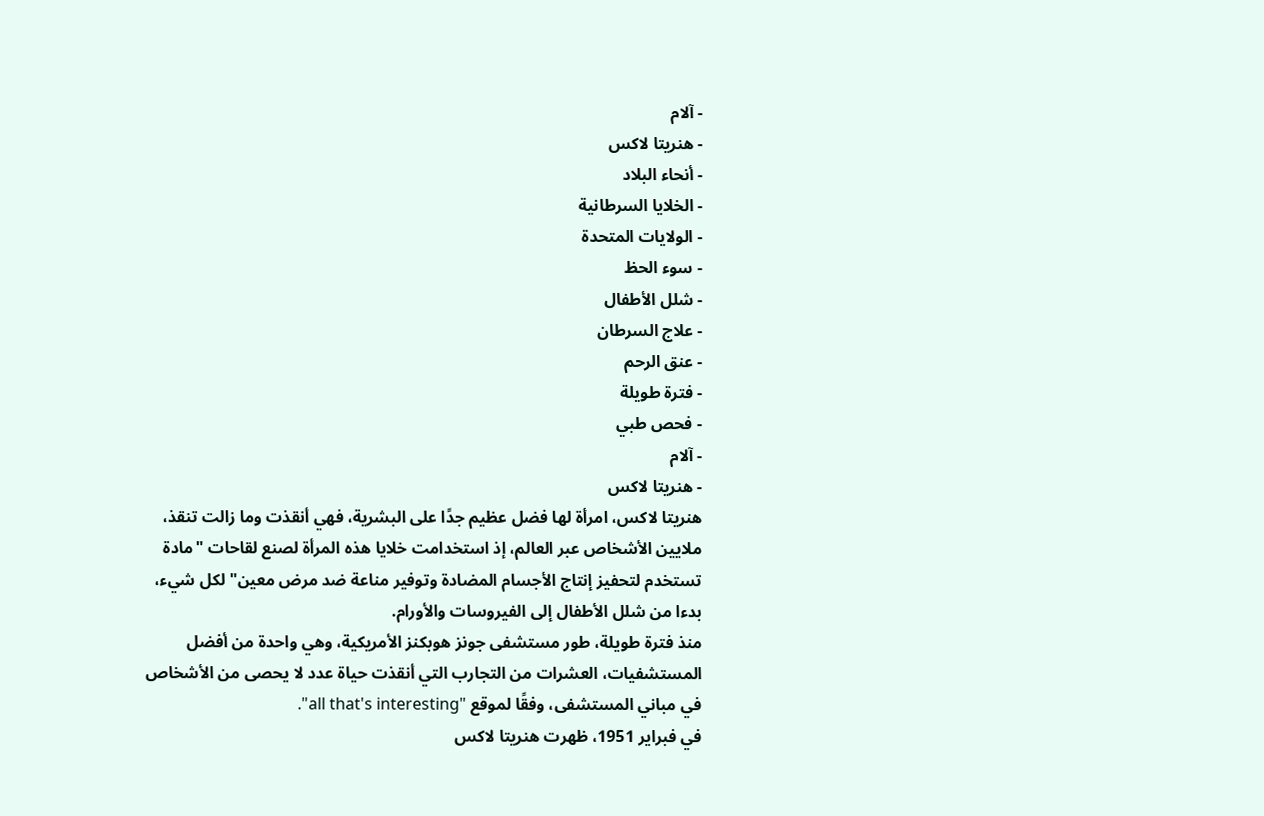- آلام
- هنريتا لاكس
- أنحاء البلاد
- الخلايا السرطانية
- الولايات المتحدة
- سوء الحظ
- شلل الأطفال
- علاج السرطان
- عنق الرحم
- فترة طويلة
- فحص طبي
- آلام
- هنريتا لاكس
هنريتا لاكس، امرأة لها فضل عظيم جدًا على البشرية، فهي أنقذت وما زالت تنقذ، ملايين الأشخاص عبر العالم، إذ استخدامت خلايا هذه المرأة لصنع لقاحات "مادة تستخدم لتحفيز إنتاج الأجسام المضادة وتوفير مناعة ضد مرض معين" لكل شيء، بدءا من شلل الأطفال إلى الفيروسات والأورام.
منذ فترة طويلة، طور مستشفى جونز هوبكنز الأمريكية، وهي واحدة من أفضل المستشفيات، العشرات من التجارب التي أنقذت حياة عدد لا يحصى من الأشخاص في مباني المستشفى، وفقًا لموقع "all that's interesting".
في فبراير 1951، ظهرت هنريتا لاكس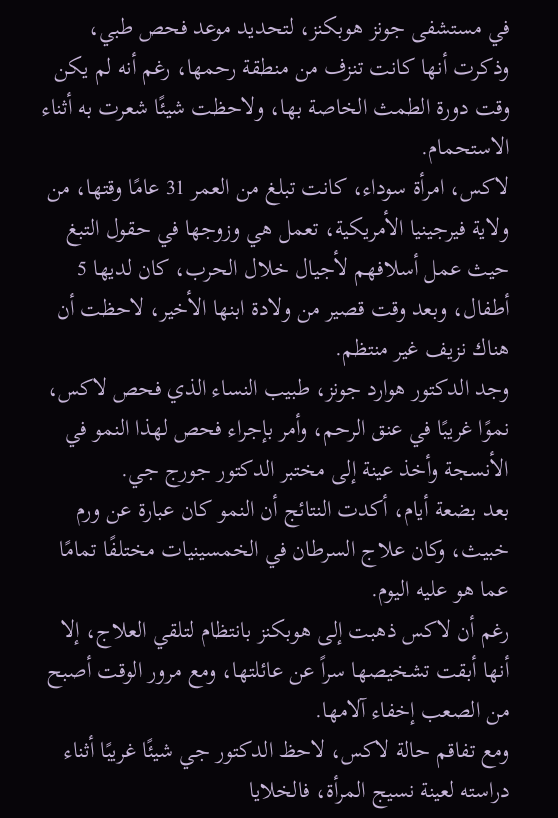في مستشفى جونز هوبكنز، لتحديد موعد فحص طبي، وذكرت أنها كانت تنزف من منطقة رحمها، رغم أنه لم يكن وقت دورة الطمث الخاصة بها، ولاحظت شيئًا شعرت به أثناء الاستحمام.
لاكس، امرأة سوداء، كانت تبلغ من العمر 31 عامًا وقتها، من ولاية فيرجينيا الأمريكية، تعمل هي وزوجها في حقول التبغ حيث عمل أسلافهم لأجيال خلال الحرب، كان لديها 5 أطفال، وبعد وقت قصير من ولادة ابنها الأخير، لاحظت أن هناك نزيف غير منتظم.
وجد الدكتور هوارد جونز، طبيب النساء الذي فحص لاكس، نموًا غريبًا في عنق الرحم، وأمر بإجراء فحص لهذا النمو في الأنسجة وأخذ عينة إلى مختبر الدكتور جورج جي.
بعد بضعة أيام، أكدت النتائج أن النمو كان عبارة عن ورم خبيث، وكان علاج السرطان في الخمسينيات مختلفًا تمامًا عما هو عليه اليوم.
رغم أن لاكس ذهبت إلى هوبكنز بانتظام لتلقي العلاج، إلا أنها أبقت تشخيصها سراً عن عائلتها، ومع مرور الوقت أصبح من الصعب إخفاء آلامها.
ومع تفاقم حالة لاكس، لاحظ الدكتور جي شيئًا غريبًا أثناء دراسته لعينة نسيج المرأة، فالخلايا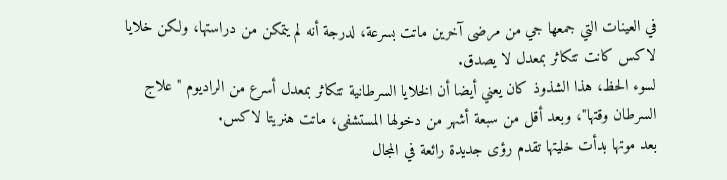في العينات التي جمعها جي من مرضى آخرين ماتت بسرعة، لدرجة أنه لم يتمكن من دراستها، ولكن خلايا لاكس كانت تتكاثر بمعدل لا يصدق.
لسوء الحظ، هذا الشذوذ كان يعني أيضا أن الخلايا السرطانية تتكاثر بمعدل أسرع من الراديوم "علاج السرطان وقتها"، وبعد أقل من سبعة أشهر من دخولها المستشفى، ماتت هنريتا لاكس.
بعد موتها بدأت خليتها تقدم رؤى جديدة رائعة في المجال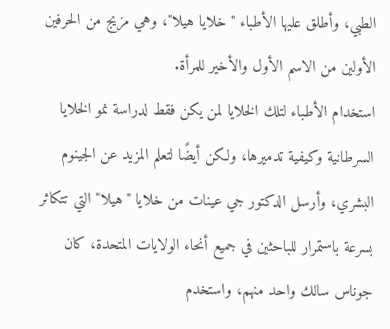الطبي، وأطلق عليها الأطباء "خلايا هيلا"، وهي مزيج من الحرفين الأولين من الاسم الأول والأخير للمرأة.
استخدام الأطباء لتلك الخلايا لمن يكن فقط لدراسة نمو الخلايا السرطانية وكيفية تدميرها، ولكن أيضًا لتعلم المزيد عن الجينوم البشري، وأرسل الدكتور جي عينات من خلايا "هيلا" التي تتكاثر بسرعة باستمرار للباحثين في جميع أنحاء الولايات المتحدة، كان جوناس سالك واحد منهم، واستخدم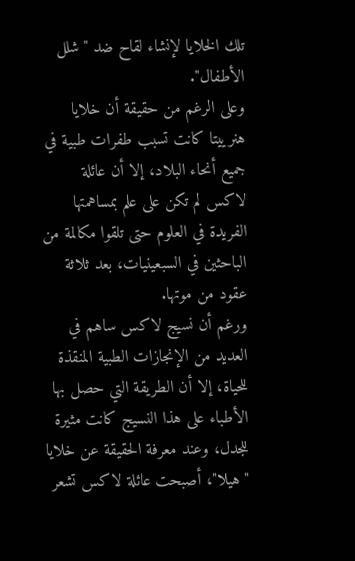تلك الخلايا لإنشاء لقاح ضد "شلل الأطفال".
وعلى الرغم من حقيقة أن خلايا هنرييتا كانت تسبب طفرات طبية في جميع أنحاء البلاد، إلا أن عائلة لاكس لم تكن على علم بمساهمتها الفريدة في العلوم حتى تلقوا مكالمة من الباحثين في السبعينيات، بعد ثلاثة عقود من موتها.
ورغم أن نسيج لاكس ساهم في العديد من الإنجازات الطبية المنقذة للحياة، إلا أن الطريقة التي حصل بها الأطباء على هذا النسيج كانت مثيرة للجدل، وعند معرفة الحقيقة عن خلايا "هيلا"، أصبحت عائلة لاكس تشعر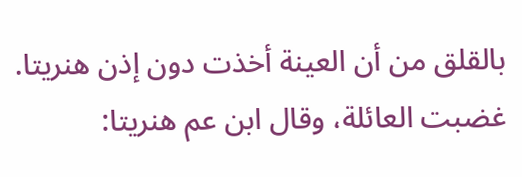بالقلق من أن العينة أخذت دون إذن هنريتا.
غضبت العائلة، وقال ابن عم هنريتا: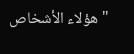"هؤلاء الأشخاص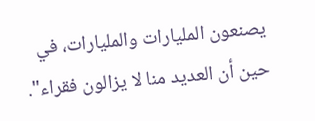يصنعون المليارات والمليارات، في حين أن العديد منا لا يزالون فقراء".